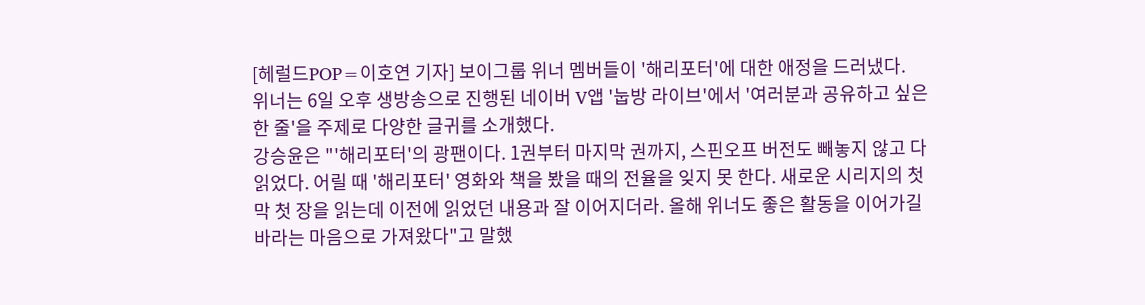[헤럴드POP=이호연 기자] 보이그룹 위너 멤버들이 '해리포터'에 대한 애정을 드러냈다.
위너는 6일 오후 생방송으로 진행된 네이버 V앱 '눕방 라이브'에서 '여러분과 공유하고 싶은 한 줄'을 주제로 다양한 글귀를 소개했다.
강승윤은 "'해리포터'의 광팬이다. 1권부터 마지막 권까지, 스핀오프 버전도 빼놓지 않고 다 읽었다. 어릴 때 '해리포터' 영화와 책을 봤을 때의 전율을 잊지 못 한다. 새로운 시리지의 첫 막 첫 장을 읽는데 이전에 읽었던 내용과 잘 이어지더라. 올해 위너도 좋은 활동을 이어가길 바라는 마음으로 가져왔다"고 말했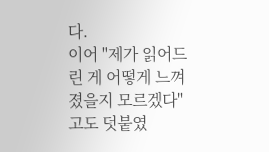다.
이어 "제가 읽어드린 게 어떻게 느껴졌을지 모르겠다"고도 덧붙였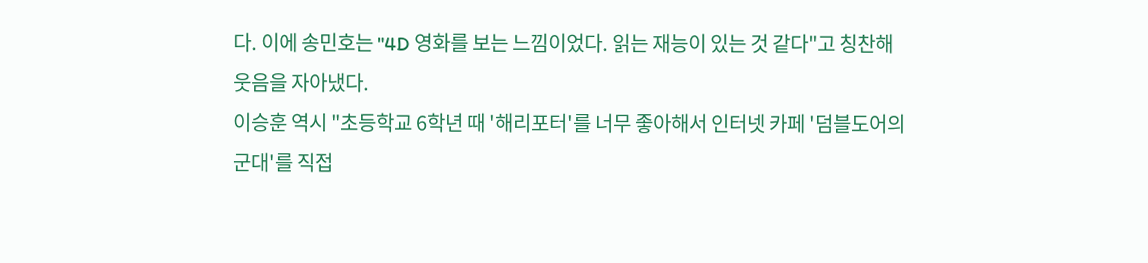다. 이에 송민호는 "4D 영화를 보는 느낌이었다. 읽는 재능이 있는 것 같다"고 칭찬해 웃음을 자아냈다.
이승훈 역시 "초등학교 6학년 때 '해리포터'를 너무 좋아해서 인터넷 카페 '덤블도어의 군대'를 직접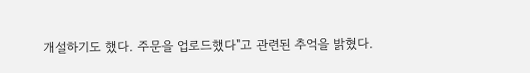개설하기도 했다. 주문을 업로드했다"고 관련된 추억을 밝혔다.